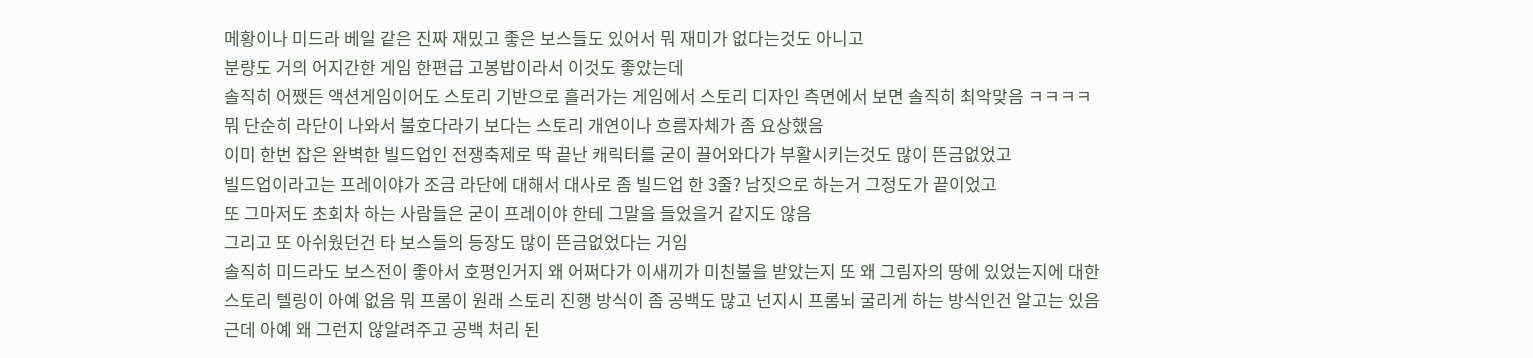메황이나 미드라 베일 같은 진짜 재밌고 좋은 보스들도 있어서 뭐 재미가 없다는것도 아니고
분량도 거의 어지간한 게임 한편급 고봉밥이라서 이것도 좋았는데
솔직히 어쨌든 액션게임이어도 스토리 기반으로 흘러가는 게임에서 스토리 디자인 측면에서 보면 솔직히 최악맞음 ㅋㅋㅋㅋ
뭐 단순히 라단이 나와서 불호다라기 보다는 스토리 개연이나 흐름자체가 좀 요상했음
이미 한번 잡은 완벽한 빌드업인 전쟁축제로 딱 끝난 캐릭터를 굳이 끌어와다가 부활시키는것도 많이 뜬금없었고
빌드업이라고는 프레이야가 조금 라단에 대해서 대사로 좀 빌드업 한 3줄? 남짓으로 하는거 그정도가 끝이었고
또 그마저도 초회차 하는 사람들은 굳이 프레이야 한테 그말을 들었을거 같지도 않음
그리고 또 아쉬웠던건 타 보스들의 등장도 많이 뜬금없었다는 거임
솔직히 미드라도 보스전이 좋아서 호평인거지 왜 어쩌다가 이새끼가 미친불을 받았는지 또 왜 그림자의 땅에 있었는지에 대한
스토리 텔링이 아예 없음 뭐 프롬이 원래 스토리 진행 방식이 좀 공백도 많고 넌지시 프롬뇌 굴리게 하는 방식인건 알고는 있음
근데 아예 왜 그런지 않알려주고 공백 처리 된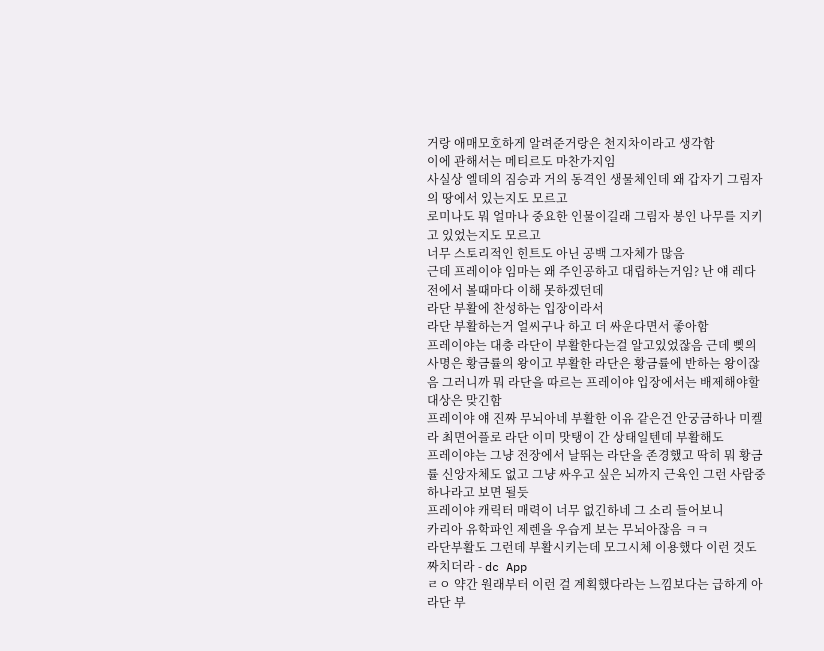거랑 애매모호하게 알려준거랑은 천지차이라고 생각함
이에 관해서는 메티르도 마찬가지임
사실상 엘데의 짐승과 거의 동격인 생물체인데 왜 갑자기 그림자의 땅에서 있는지도 모르고
로미나도 뭐 얼마나 중요한 인물이길래 그림자 봉인 나무를 지키고 있었는지도 모르고
너무 스토리적인 힌트도 아닌 공백 그자체가 많음
근데 프레이야 임마는 왜 주인공하고 대립하는거임? 난 얘 레다전에서 볼때마다 이해 못하겠던데
라단 부활에 찬성하는 입장이라서
라단 부활하는거 얼씨구나 하고 더 싸운다면서 좋아함
프레이야는 대충 라단이 부활한다는걸 알고있었잖음 근데 삦의 사명은 황금률의 왕이고 부활한 라단은 황금률에 반하는 왕이잖음 그러니까 뭐 라단을 따르는 프레이야 입장에서는 배제해야할 대상은 맞긴함
프레이야 얘 진짜 무뇌아네 부활한 이유 같은건 안궁금하나 미켈라 최면어플로 라단 이미 맛탱이 간 상태일텐데 부활해도
프레이야는 그냥 전장에서 날뛰는 라단을 존경했고 딱히 뭐 황금률 신앙자체도 없고 그냥 싸우고 싶은 뇌까지 근육인 그런 사람중 하나라고 보면 될듯
프레이야 캐릭터 매력이 너무 없긴하네 그 소리 들어보니
카리아 유학파인 제렌을 우습게 보는 무뇌아잖음 ㅋㅋ
라단부활도 그런데 부활시키는데 모그시체 이용했다 이런 것도 짜치더라 - dc App
ㄹㅇ 약간 원래부터 이런 걸 계획했다라는 느낌보다는 급하게 아 라단 부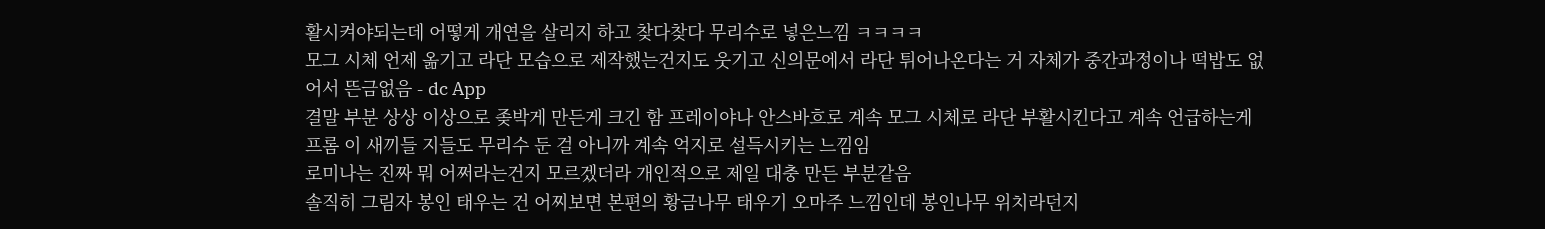활시켜야되는데 어떻게 개연을 살리지 하고 찾다찾다 무리수로 넣은느낌 ㅋㅋㅋㅋ
모그 시체 언제 옮기고 라단 모습으로 제작했는건지도 웃기고 신의문에서 라단 튀어나온다는 거 자체가 중간과정이나 떡밥도 없어서 뜬금없음 - dc App
결말 부분 상상 이상으로 좆박게 만든게 크긴 함 프레이야나 안스바흐로 계속 모그 시체로 라단 부활시킨다고 계속 언급하는게 프롬 이 새끼들 지들도 무리수 둔 걸 아니까 계속 억지로 설득시키는 느낌임
로미나는 진짜 뭐 어쩌라는건지 모르겠더라 개인적으로 제일 대충 만든 부분같음
솔직히 그림자 봉인 태우는 건 어찌보면 본편의 황금나무 태우기 오마주 느낌인데 봉인나무 위치라던지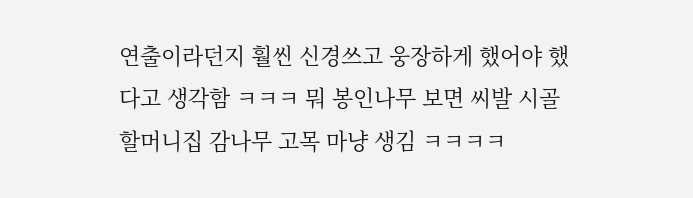연출이라던지 훨씬 신경쓰고 웅장하게 했어야 했다고 생각함 ㅋㅋㅋ 뭐 봉인나무 보면 씨발 시골 할머니집 감나무 고목 마냥 생김 ㅋㅋㅋㅋ